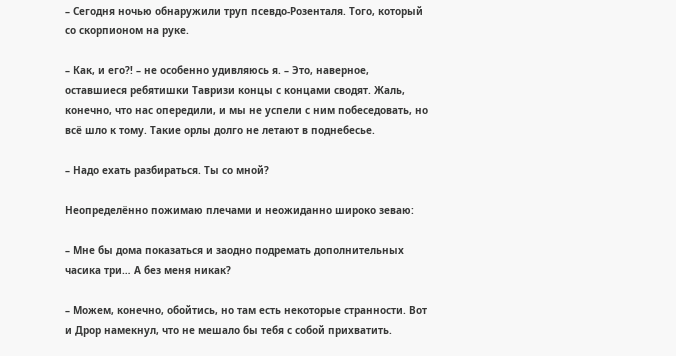– Сегодня ночью обнаружили труп псевдо-Розенталя. Того, который со скорпионом на руке.

– Как, и его?! – не особенно удивляюсь я. – Это, наверное, оставшиеся ребятишки Тавризи концы с концами сводят. Жаль, конечно, что нас опередили, и мы не успели с ним побеседовать, но всё шло к тому. Такие орлы долго не летают в поднебесье.

– Надо ехать разбираться. Ты со мной?

Неопределённо пожимаю плечами и неожиданно широко зеваю:

– Мне бы дома показаться и заодно подремать дополнительных часика три… А без меня никак?

– Можем, конечно, обойтись, но там есть некоторые странности. Вот и Дрор намекнул, что не мешало бы тебя с собой прихватить.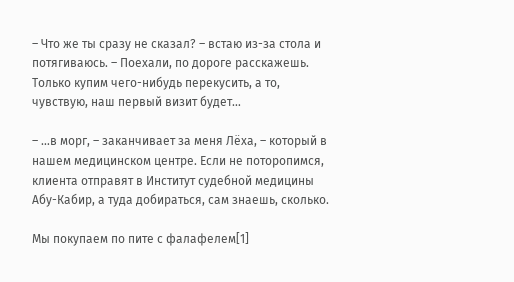– Что же ты сразу не сказал? – встаю из-за стола и потягиваюсь. – Поехали, по дороге расскажешь. Только купим чего-нибудь перекусить, а то, чувствую, наш первый визит будет…

– …в морг, – заканчивает за меня Лёха, – который в нашем медицинском центре. Если не поторопимся, клиента отправят в Институт судебной медицины Абу-Кабир, а туда добираться, сам знаешь, сколько.

Мы покупаем по пите с фалафелем[1]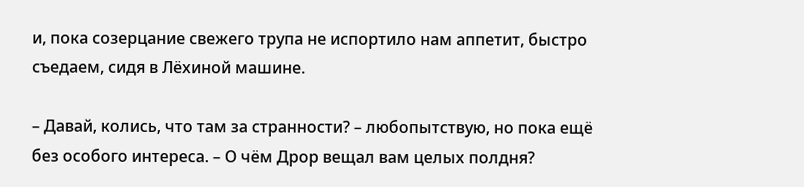и, пока созерцание свежего трупа не испортило нам аппетит, быстро съедаем, сидя в Лёхиной машине.

– Давай, колись, что там за странности? – любопытствую, но пока ещё без особого интереса. – О чём Дрор вещал вам целых полдня?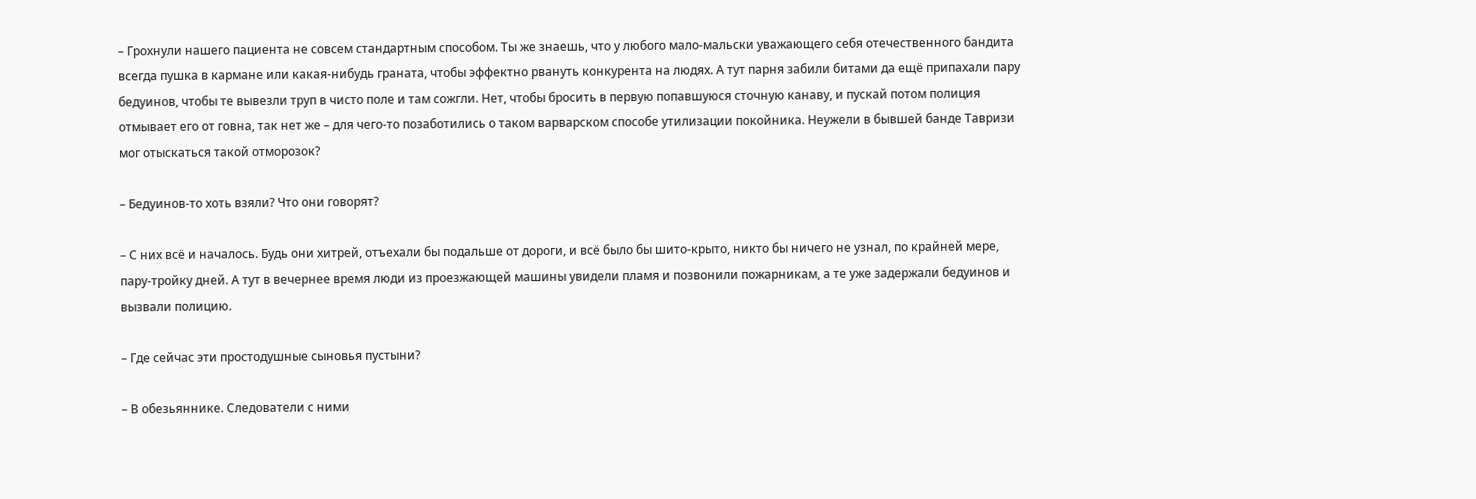– Грохнули нашего пациента не совсем стандартным способом. Ты же знаешь, что у любого мало-мальски уважающего себя отечественного бандита всегда пушка в кармане или какая-нибудь граната, чтобы эффектно рвануть конкурента на людях. А тут парня забили битами да ещё припахали пару бедуинов, чтобы те вывезли труп в чисто поле и там сожгли. Нет, чтобы бросить в первую попавшуюся сточную канаву, и пускай потом полиция отмывает его от говна, так нет же – для чего-то позаботились о таком варварском способе утилизации покойника. Неужели в бывшей банде Тавризи мог отыскаться такой отморозок?

– Бедуинов-то хоть взяли? Что они говорят?

– С них всё и началось. Будь они хитрей, отъехали бы подальше от дороги, и всё было бы шито-крыто, никто бы ничего не узнал, по крайней мере, пару-тройку дней. А тут в вечернее время люди из проезжающей машины увидели пламя и позвонили пожарникам, а те уже задержали бедуинов и вызвали полицию.

– Где сейчас эти простодушные сыновья пустыни?

– В обезьяннике. Следователи с ними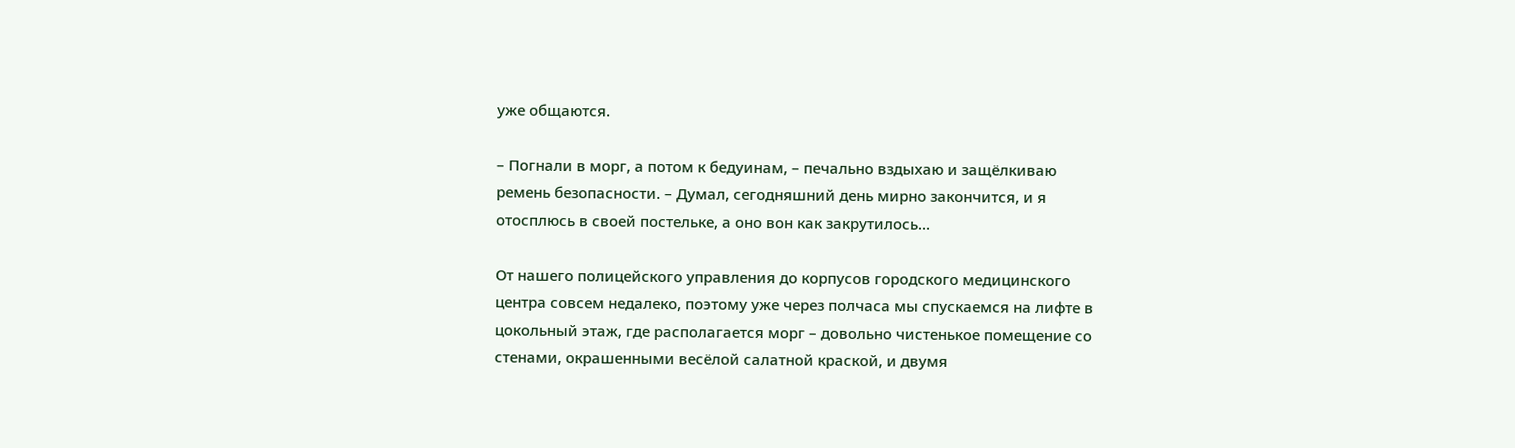уже общаются.

– Погнали в морг, а потом к бедуинам, – печально вздыхаю и защёлкиваю ремень безопасности. – Думал, сегодняшний день мирно закончится, и я отосплюсь в своей постельке, а оно вон как закрутилось…

От нашего полицейского управления до корпусов городского медицинского центра совсем недалеко, поэтому уже через полчаса мы спускаемся на лифте в цокольный этаж, где располагается морг – довольно чистенькое помещение со стенами, окрашенными весёлой салатной краской, и двумя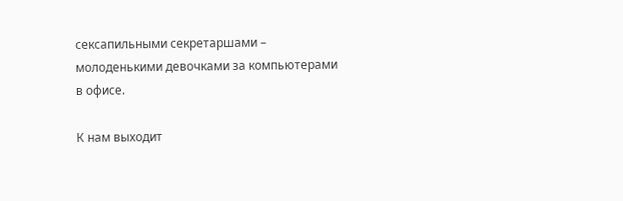сексапильными секретаршами – молоденькими девочками за компьютерами в офисе.

К нам выходит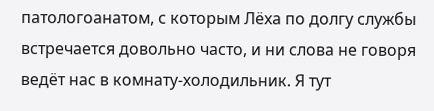патологоанатом, с которым Лёха по долгу службы встречается довольно часто, и ни слова не говоря ведёт нас в комнату-холодильник. Я тут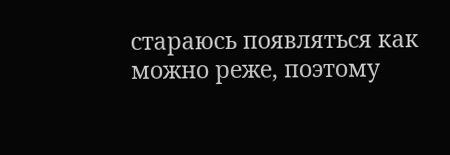стараюсь появляться как можно реже, поэтому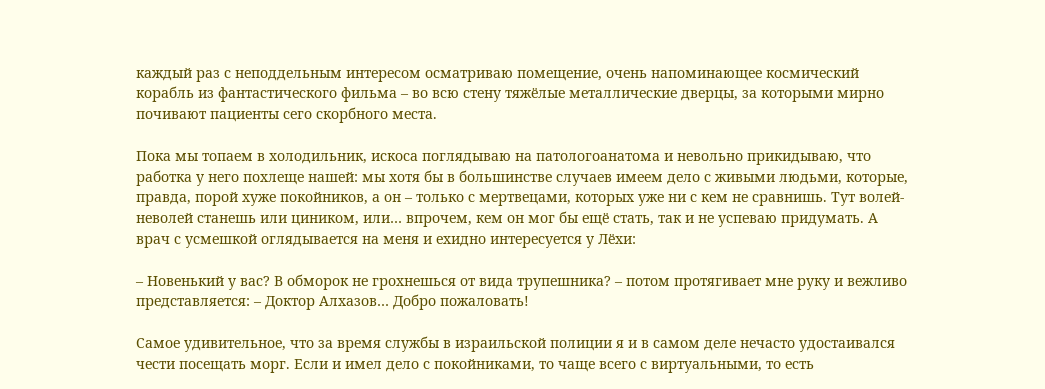каждый раз с неподдельным интересом осматриваю помещение, очень напоминающее космический корабль из фантастического фильма – во всю стену тяжёлые металлические дверцы, за которыми мирно почивают пациенты сего скорбного места.

Пока мы топаем в холодильник, искоса поглядываю на патологоанатома и невольно прикидываю, что работка у него похлеще нашей: мы хотя бы в большинстве случаев имеем дело с живыми людьми, которые, правда, порой хуже покойников, а он – только с мертвецами, которых уже ни с кем не сравнишь. Тут волей-неволей станешь или циником, или… впрочем, кем он мог бы ещё стать, так и не успеваю придумать. А врач с усмешкой оглядывается на меня и ехидно интересуется у Лёхи:

– Новенький у вас? В обморок не грохнешься от вида трупешника? – потом протягивает мне руку и вежливо представляется: – Доктор Алхазов… Добро пожаловать!

Самое удивительное, что за время службы в израильской полиции я и в самом деле нечасто удостаивался чести посещать морг. Если и имел дело с покойниками, то чаще всего с виртуальными, то есть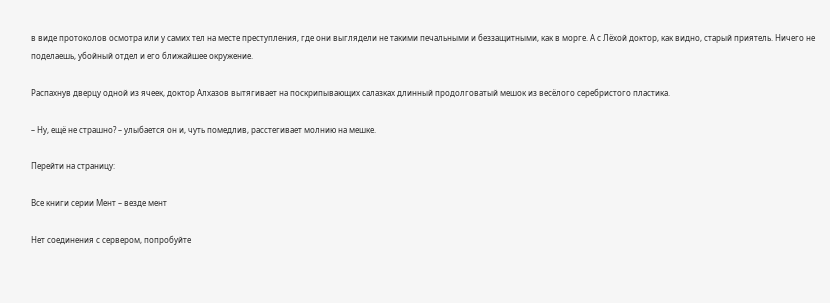в виде протоколов осмотра или у самих тел на месте преступления, где они выглядели не такими печальными и беззащитными, как в морге. А с Лёхой доктор, как видно, старый приятель. Ничего не поделаешь, убойный отдел и его ближайшее окружение.

Распахнув дверцу одной из ячеек, доктор Алхазов вытягивает на поскрипывающих салазках длинный продолговатый мешок из весёлого серебристого пластика.

– Ну, ещё не страшно? – улыбается он и, чуть помедлив, расстегивает молнию на мешке.

Перейти на страницу:

Все книги серии Мент – везде мент

Нет соединения с сервером, попробуйте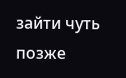зайти чуть позже